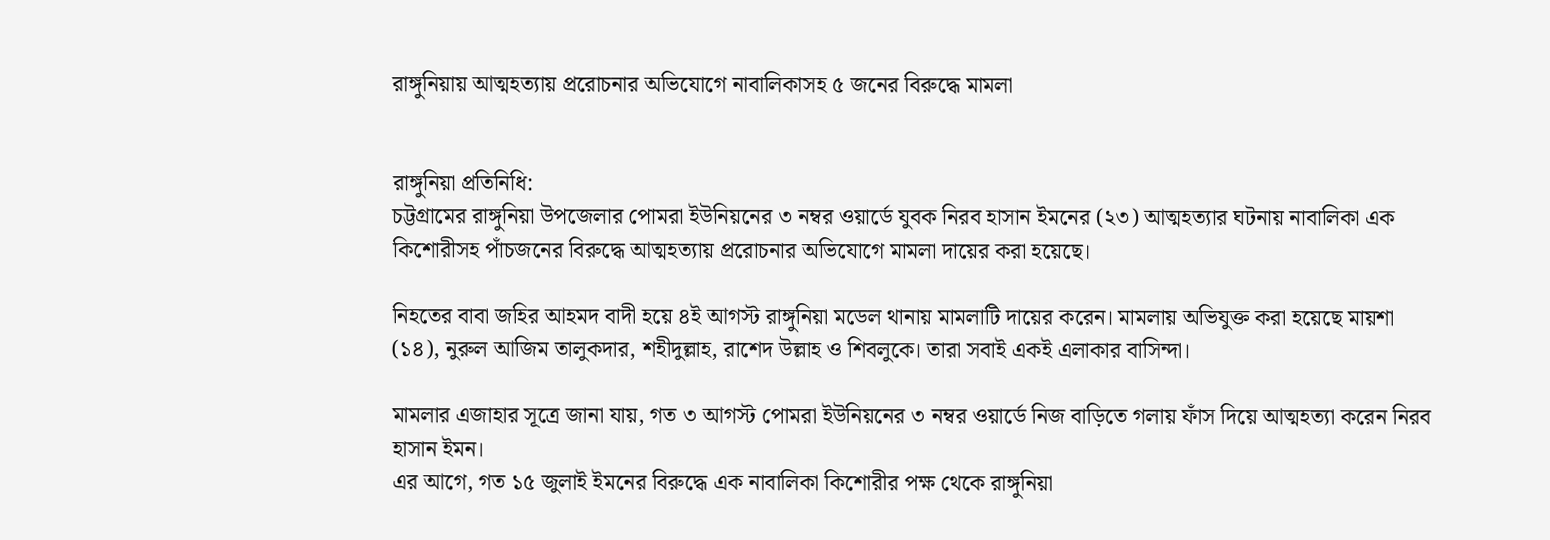রাঙ্গুনিয়ায় আত্মহত্যায় প্ররোচনার অভিযোগে নাবালিকাসহ ৫ জনের বিরুদ্ধে মামলা


রাঙ্গুনিয়া প্রতিনিধি:
চট্টগ্রামের রাঙ্গুনিয়া উপজেলার পোমরা ইউনিয়নের ৩ নম্বর ওয়ার্ডে যুবক নিরব হাসান ইমনের (২৩) আত্মহত্যার ঘটনায় নাবালিকা এক কিশোরীসহ পাঁচজনের বিরুদ্ধে আত্মহত্যায় প্ররোচনার অভিযোগে মামলা দায়ের করা হয়েছে।

নিহতের বাবা জহির আহমদ বাদী হয়ে ৪ই আগস্ট রাঙ্গুনিয়া মডেল থানায় মামলাটি দায়ের করেন। মামলায় অভিযুক্ত করা হয়েছে মায়শা (১৪), নুরুল আজিম তালুকদার, শহীদুল্লাহ, রাশেদ উল্লাহ ও শিবলুকে। তারা সবাই একই এলাকার বাসিন্দা।

মামলার এজাহার সূত্রে জানা যায়, গত ৩ আগস্ট পোমরা ইউনিয়নের ৩ নম্বর ওয়ার্ডে নিজ বাড়িতে গলায় ফাঁস দিয়ে আত্মহত্যা করেন নিরব হাসান ইমন।
এর আগে, গত ১৫ জুলাই ইমনের বিরুদ্ধে এক নাবালিকা কিশোরীর পক্ষ থেকে রাঙ্গুনিয়া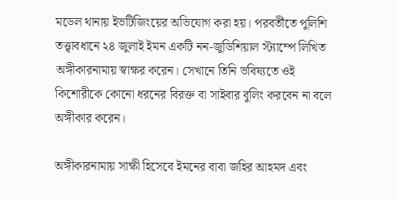মডেল থানায় ইভটিজিংয়ের অভিযোগ করা হয়। পরবর্তীতে পুলিশি তত্ত্বাবধানে ২৪ জুলাই ইমন একটি নন-জুডিশিয়াল স্ট্যাম্পে লিখিত অঙ্গীকারনামায় স্বাক্ষর করেন। সেখানে তিনি ভবিষ্যতে ওই কিশোরীকে কোনো ধরনের বিরক্ত বা সাইবার বুলিং করবেন না বলে অঙ্গীকার করেন।

অঙ্গীকারনামায় সাক্ষী হিসেবে ইমনের বাবা জহির আহমদ এবং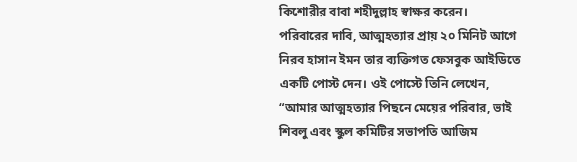কিশোরীর বাবা শহীদুল্লাহ স্বাক্ষর করেন।
পরিবারের দাবি, আত্মহত্যার প্রায় ২০ মিনিট আগে নিরব হাসান ইমন তার ব্যক্তিগত ফেসবুক আইডিতে একটি পোস্ট দেন। ওই পোস্টে তিনি লেখেন, “আমার আত্মহত্যার পিছনে মেয়ের পরিবার, ভাই শিবলু এবং স্কুল কমিটির সভাপতি আজিম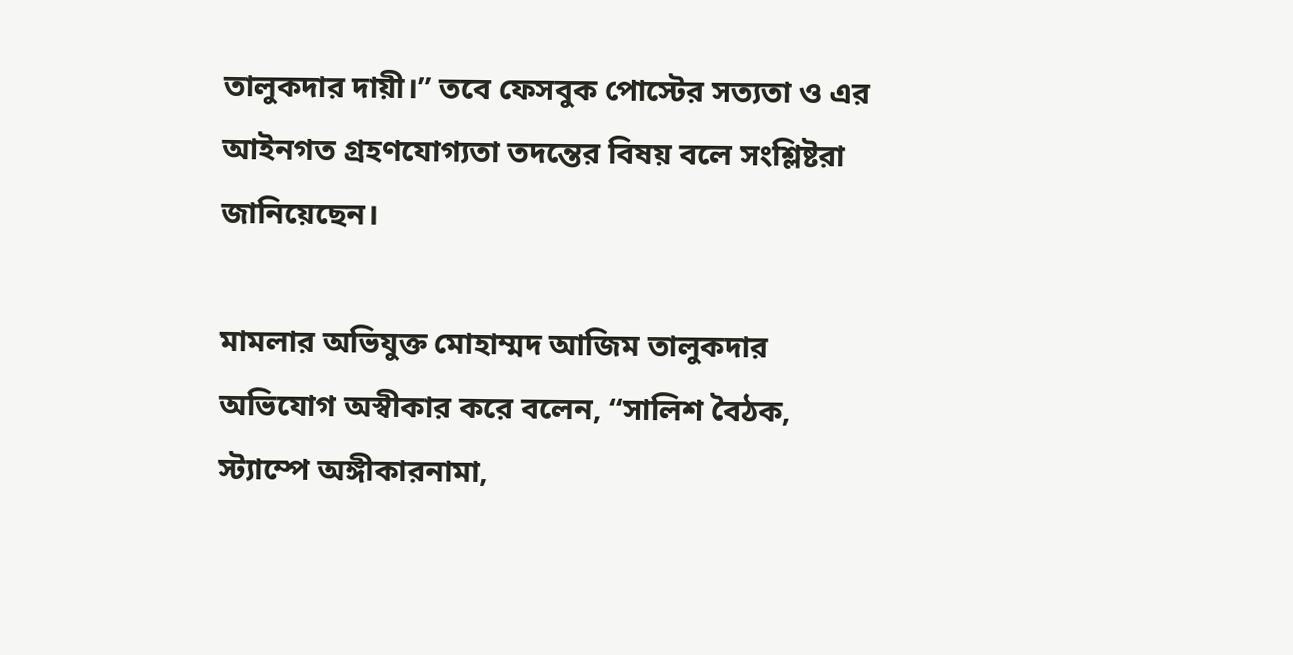তালুকদার দায়ী।” তবে ফেসবুক পোস্টের সত্যতা ও এর আইনগত গ্রহণযোগ্যতা তদন্তের বিষয় বলে সংশ্লিষ্টরা জানিয়েছেন।

মামলার অভিযুক্ত মোহাম্মদ আজিম তালুকদার অভিযোগ অস্বীকার করে বলেন, “সালিশ বৈঠক, স্ট্যাম্পে অঙ্গীকারনামা,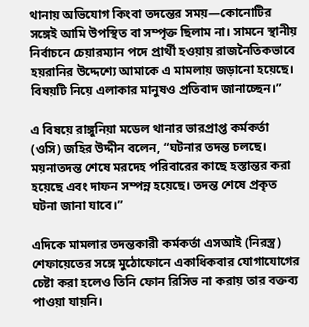থানায় অভিযোগ কিংবা তদন্তের সময়—কোনোটির সঙ্গেই আমি উপস্থিত বা সম্পৃক্ত ছিলাম না। সামনে স্থানীয় নির্বাচনে চেয়ারম্যান পদে প্রার্থী হওয়ায় রাজনৈতিকভাবে হয়রানির উদ্দেশ্যে আমাকে এ মামলায় জড়ানো হয়েছে। বিষয়টি নিয়ে এলাকার মানুষও প্রতিবাদ জানাচ্ছেন।”

এ বিষয়ে রাঙ্গুনিয়া মডেল থানার ভারপ্রাপ্ত কর্মকর্তা (ওসি) জহির উদ্দীন বলেন, “ঘটনার তদন্ত চলছে। ময়নাতদন্ত শেষে মরদেহ পরিবারের কাছে হস্তান্তর করা হয়েছে এবং দাফন সম্পন্ন হয়েছে। তদন্ত শেষে প্রকৃত ঘটনা জানা যাবে।”

এদিকে মামলার তদন্তকারী কর্মকর্তা এসআই (নিরস্ত্র) শেফায়েতের সঙ্গে মুঠোফোনে একাধিকবার যোগাযোগের চেষ্টা করা হলেও তিনি ফোন রিসিভ না করায় তার বক্তব্য পাওয়া যায়নি।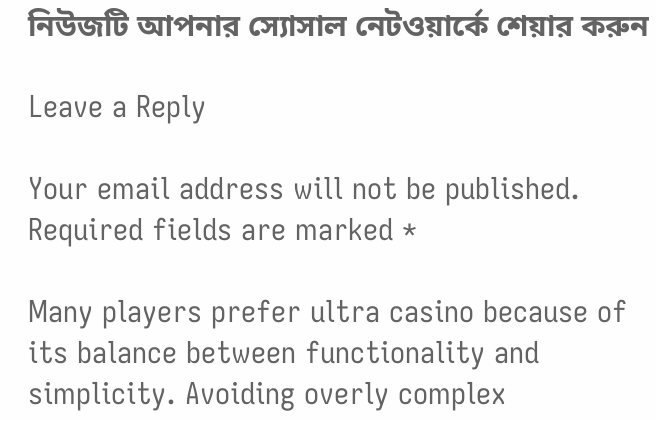নিউজটি আপনার স্যোসাল নেটওয়ার্কে শেয়ার করুন

Leave a Reply

Your email address will not be published. Required fields are marked *

Many players prefer ultra casino because of its balance between functionality and simplicity. Avoiding overly complex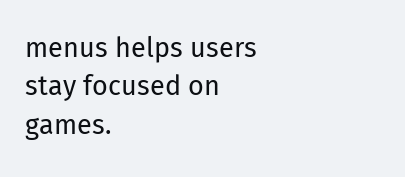menus helps users stay focused on games.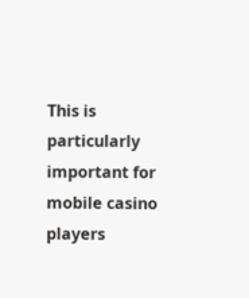This is particularly important for mobile casino players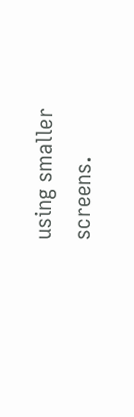using smaller screens.